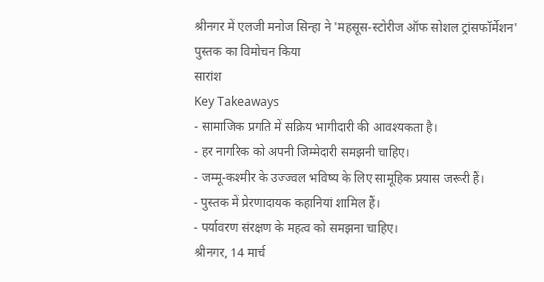श्रीनगर में एलजी मनोज सिन्हा ने 'महसूस-स्टोरीज ऑफ सोशल ट्रांसफॉर्मेशन' पुस्तक का विमोचन किया
सारांश
Key Takeaways
- सामाजिक प्रगति में सक्रिय भागीदारी की आवश्यकता है।
- हर नागरिक को अपनी जिम्मेदारी समझनी चाहिए।
- जम्मू-कश्मीर के उज्ज्वल भविष्य के लिए सामूहिक प्रयास जरूरी हैं।
- पुस्तक में प्रेरणादायक कहानियां शामिल हैं।
- पर्यावरण संरक्षण के महत्व को समझना चाहिए।
श्रीनगर, 14 मार्च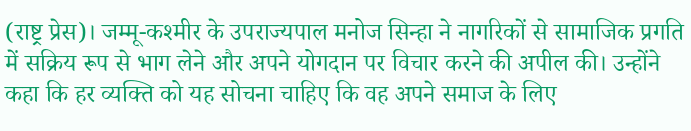(राष्ट्र प्रेस)। जम्मू-कश्मीर के उपराज्यपाल मनोज सिन्हा ने नागरिकों से सामाजिक प्रगति में सक्रिय रूप से भाग लेने और अपने योगदान पर विचार करने की अपील की। उन्होंने कहा कि हर व्यक्ति को यह सोचना चाहिए कि वह अपने समाज के लिए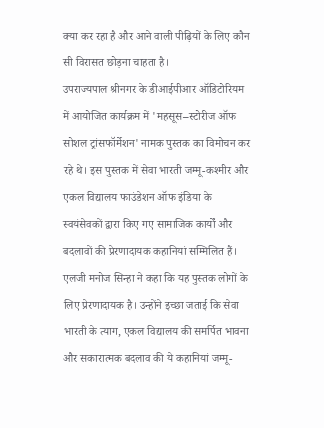क्या कर रहा है और आने वाली पीढ़ियों के लिए कौन सी विरासत छोड़ना चाहता है।
उपराज्यपाल श्रीनगर के डीआईपीआर ऑडिटोरियम में आयोजित कार्यक्रम में 'महसूस–स्टोरीज ऑफ सोशल ट्रांसफॉर्मेशन' नामक पुस्तक का विमोचन कर रहे थे। इस पुस्तक में सेवा भारती जम्मू-कश्मीर और एकल विद्यालय फाउंडेशन ऑफ इंडिया के स्वयंसेवकों द्वारा किए गए सामाजिक कार्यों और बदलावों की प्रेरणादायक कहानियां सम्मिलित हैं।
एलजी मनोज सिन्हा ने कहा कि यह पुस्तक लोगों के लिए प्रेरणादायक है। उन्होंने इच्छा जताई कि सेवा भारती के त्याग, एकल विद्यालय की समर्पित भावना और सकारात्मक बदलाव की ये कहानियां जम्मू-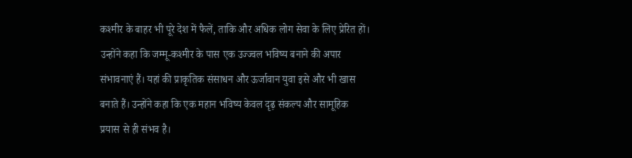कश्मीर के बाहर भी पूरे देश में फैलें, ताकि और अधिक लोग सेवा के लिए प्रेरित हों।
उन्होंने कहा कि जम्मू-कश्मीर के पास एक उज्ज्वल भविष्य बनाने की अपार संभावनाएं हैं। यहां की प्राकृतिक संसाधन और ऊर्जावान युवा इसे और भी खास बनाते हैं। उन्होंने कहा कि एक महान भविष्य केवल दृढ़ संकल्प और सामूहिक प्रयास से ही संभव है।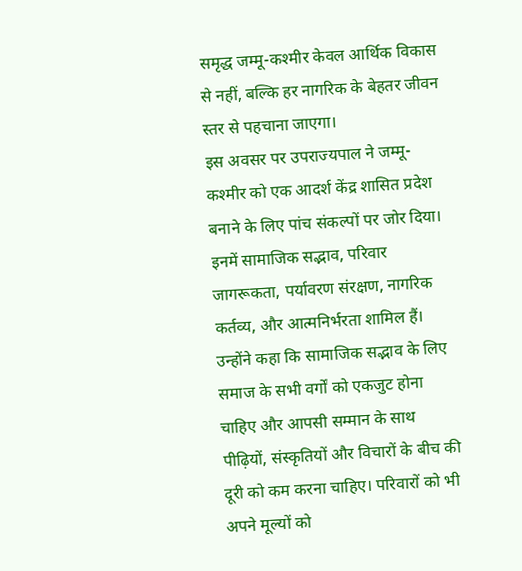समृद्ध जम्मू-कश्मीर केवल आर्थिक विकास से नहीं, बल्कि हर नागरिक के बेहतर जीवन स्तर से पहचाना जाएगा।
इस अवसर पर उपराज्यपाल ने जम्मू-कश्मीर को एक आदर्श केंद्र शासित प्रदेश बनाने के लिए पांच संकल्पों पर जोर दिया। इनमें सामाजिक सद्भाव, परिवार जागरूकता, पर्यावरण संरक्षण, नागरिक कर्तव्य, और आत्मनिर्भरता शामिल हैं।
उन्होंने कहा कि सामाजिक सद्भाव के लिए समाज के सभी वर्गों को एकजुट होना चाहिए और आपसी सम्मान के साथ पीढ़ियों, संस्कृतियों और विचारों के बीच की दूरी को कम करना चाहिए। परिवारों को भी अपने मूल्यों को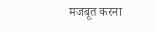मजबूत करना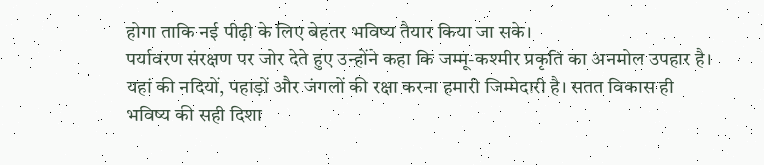होगा ताकि नई पीढ़ी के लिए बेहतर भविष्य तैयार किया जा सके।
पर्यावरण संरक्षण पर जोर देते हुए उन्होंने कहा कि जम्मू-कश्मीर प्रकृति का अनमोल उपहार है। यहां की नदियों, पहाड़ों और जंगलों की रक्षा करना हमारी जिम्मेदारी है। सतत विकास ही भविष्य की सही दिशा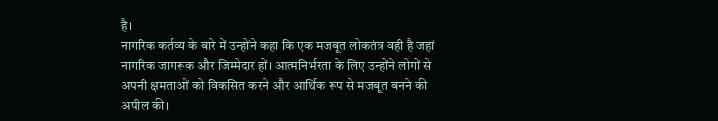है।
नागरिक कर्तव्य के बारे में उन्होंने कहा कि एक मजबूत लोकतंत्र वही है जहां नागरिक जागरूक और जिम्मेदार हों। आत्मनिर्भरता के लिए उन्होंने लोगों से अपनी क्षमताओं को विकसित करने और आर्थिक रूप से मजबूत बनने की अपील की।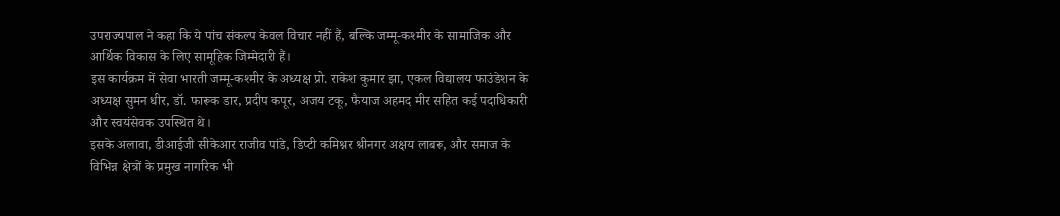उपराज्यपाल ने कहा कि ये पांच संकल्प केवल विचार नहीं हैं, बल्कि जम्मू-कश्मीर के सामाजिक और आर्थिक विकास के लिए सामूहिक जिम्मेदारी हैं।
इस कार्यक्रम में सेवा भारती जम्मू-कश्मीर के अध्यक्ष प्रो. राकेश कुमार झा, एकल विद्यालय फाउंडेशन के अध्यक्ष सुमन धीर, डॉ. फारूक डार, प्रदीप कपूर, अजय टकू, फैयाज अहमद मीर सहित कई पदाधिकारी और स्वयंसेवक उपस्थित थे।
इसके अलावा, डीआईजी सीकेआर राजीव पांडे, डिप्टी कमिश्नर श्रीनगर अक्षय लाबरू, और समाज के विभिन्न क्षेत्रों के प्रमुख नागरिक भी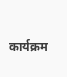कार्यक्रम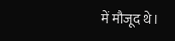में मौजूद थे।